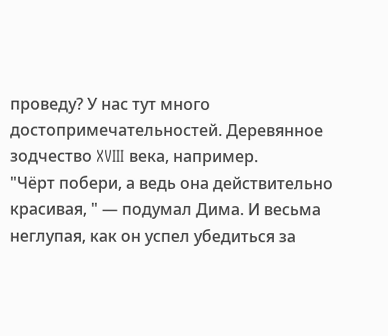проведу? У нас тут много достопримечательностей. Деревянное зодчество XVIII века, например.
"Чёрт побери, а ведь она действительно красивая, " — подумал Дима. И весьма неглупая, как он успел убедиться за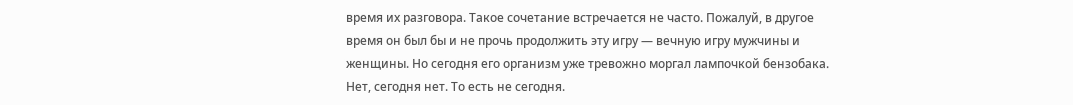время их разговора. Такое сочетание встречается не часто. Пожалуй, в другое время он был бы и не прочь продолжить эту игру — вечную игру мужчины и женщины. Но сегодня его организм уже тревожно моргал лампочкой бензобака. Нет, сегодня нет. То есть не сегодня.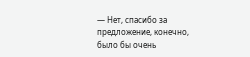— Нет, спасибо за предложение, конечно, было бы очень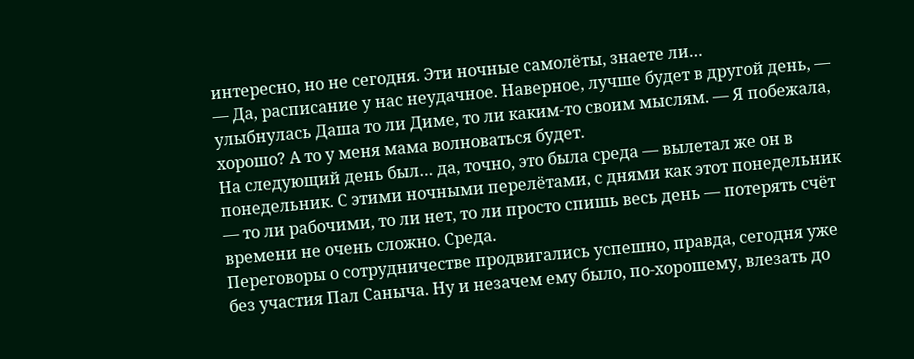интересно, но не сегодня. Эти ночные самолёты, знаете ли…
— Да, расписание у нас неудачное. Наверное, лучше будет в другой день, — улыбнулась Даша то ли Диме, то ли каким-то своим мыслям. — Я побежала, хорошо? А то у меня мама волноваться будет.
На следующий день был… да, точно, это была среда — вылетал же он в понедельник. С этими ночными перелётами, с днями как этот понедельник — то ли рабочими, то ли нет, то ли просто спишь весь день — потерять счёт времени не очень сложно. Среда.
Переговоры о сотрудничестве продвигались успешно, правда, сегодня уже без участия Пал Саныча. Ну и незачем ему было, по-хорошему, влезать до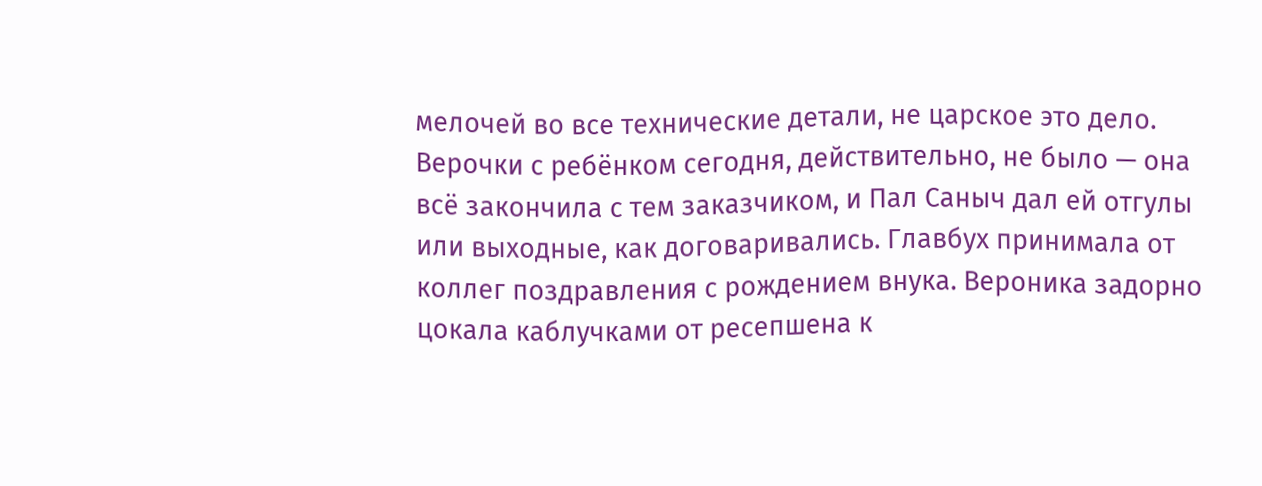мелочей во все технические детали, не царское это дело.
Верочки с ребёнком сегодня, действительно, не было — она всё закончила с тем заказчиком, и Пал Саныч дал ей отгулы или выходные, как договаривались. Главбух принимала от коллег поздравления с рождением внука. Вероника задорно цокала каблучками от ресепшена к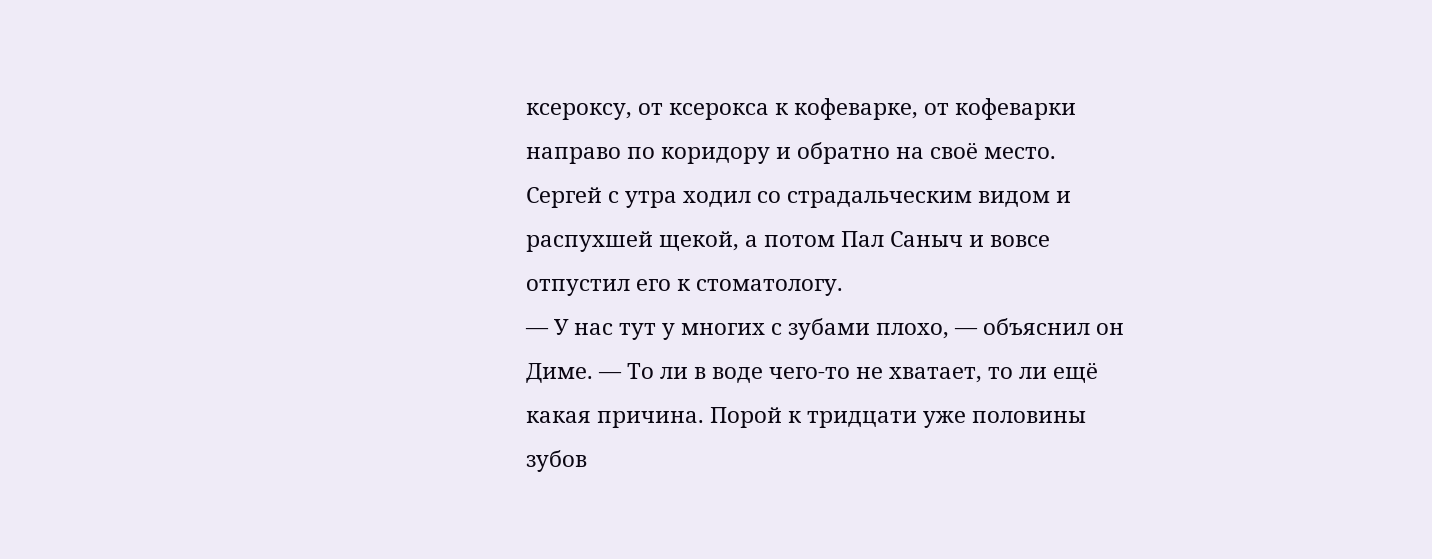ксероксу, от ксерокса к кофеварке, от кофеварки направо по коридору и обратно на своё место. Сергей с утра ходил со страдальческим видом и распухшей щекой, а потом Пал Саныч и вовсе отпустил его к стоматологу.
— У нас тут у многих с зубами плохо, — объяснил он Диме. — То ли в воде чего-то не хватает, то ли ещё какая причина. Порой к тридцати уже половины зубов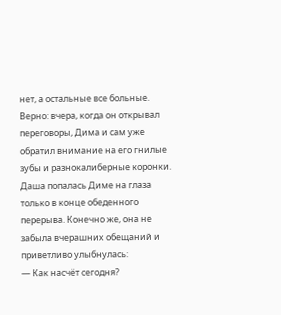нет, а остальные все больные.
Верно: вчера, когда он открывал переговоры, Дима и сам уже обратил внимание на его гнилые зубы и разнокалиберные коронки.
Даша попалась Диме на глаза только в конце обеденного перерыва. Конечно же, она не забыла вчерашних обещаний и приветливо улыбнулась:
— Как насчёт сегодня?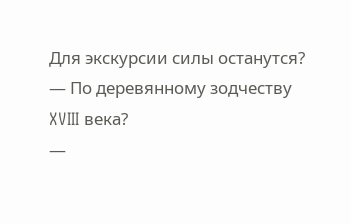Для экскурсии силы останутся?
— По деревянному зодчеству XVIII века?
—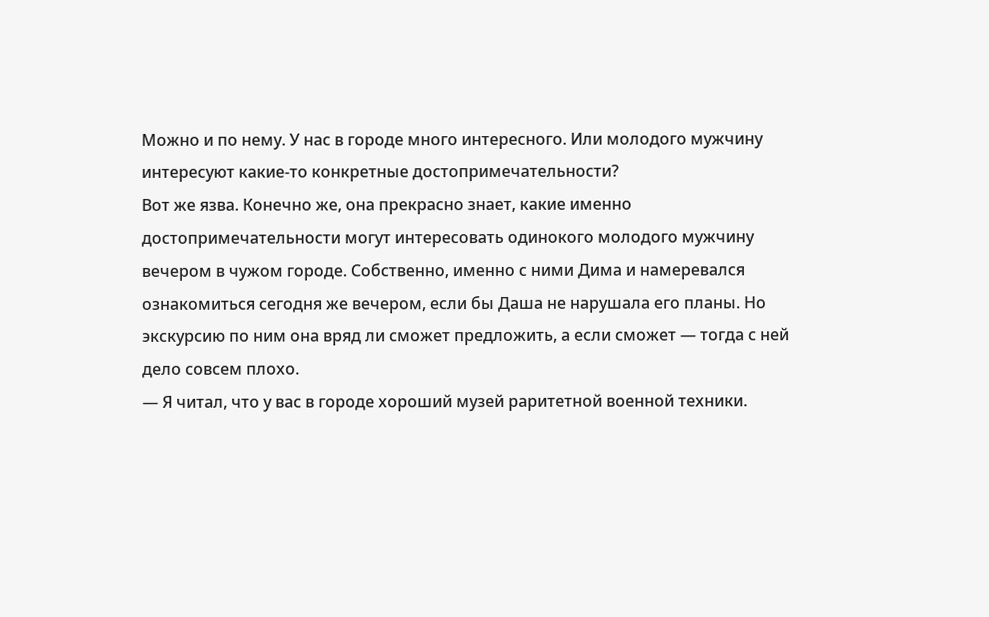Можно и по нему. У нас в городе много интересного. Или молодого мужчину интересуют какие-то конкретные достопримечательности?
Вот же язва. Конечно же, она прекрасно знает, какие именно достопримечательности могут интересовать одинокого молодого мужчину вечером в чужом городе. Собственно, именно с ними Дима и намеревался ознакомиться сегодня же вечером, если бы Даша не нарушала его планы. Но экскурсию по ним она вряд ли сможет предложить, а если сможет — тогда с ней дело совсем плохо.
— Я читал, что у вас в городе хороший музей раритетной военной техники.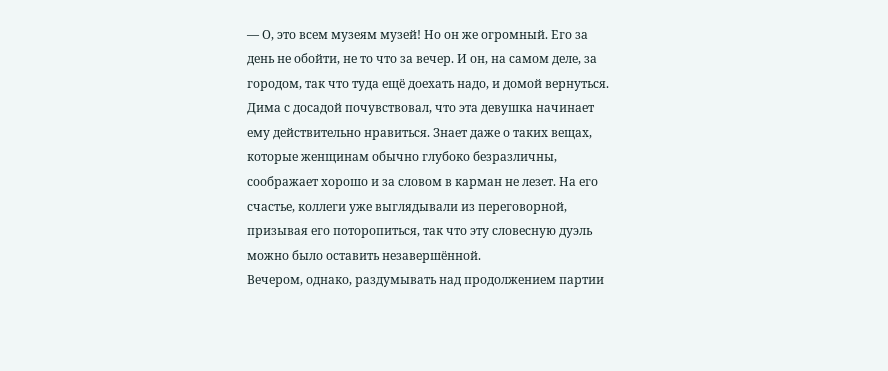— О, это всем музеям музей! Но он же огромный. Его за день не обойти, не то что за вечер. И он, на самом деле, за городом, так что туда ещё доехать надо, и домой вернуться.
Дима с досадой почувствовал, что эта девушка начинает ему действительно нравиться. Знает даже о таких вещах, которые женщинам обычно глубоко безразличны, соображает хорошо и за словом в карман не лезет. На его счастье, коллеги уже выглядывали из переговорной, призывая его поторопиться, так что эту словесную дуэль можно было оставить незавершённой.
Вечером, однако, раздумывать над продолжением партии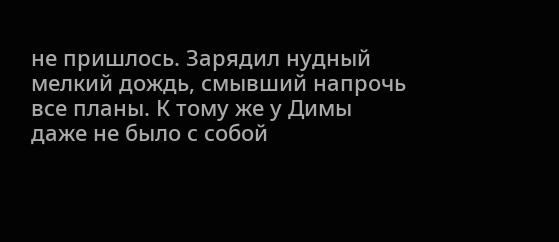не пришлось. Зарядил нудный мелкий дождь, смывший напрочь все планы. К тому же у Димы даже не было с собой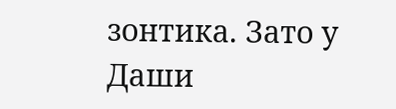зонтика. Зато у Даши